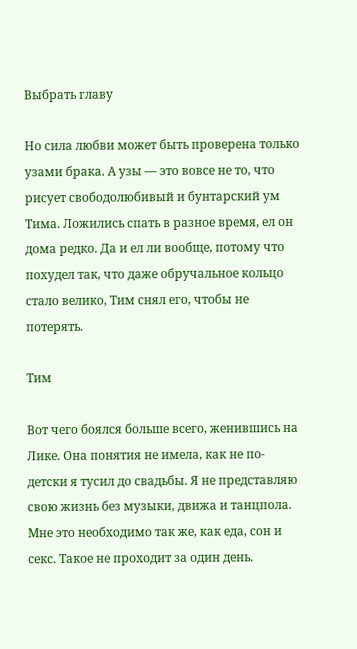Выбрать главу

Но сила любви может быть проверена только узами брака. А узы — это вовсе не то, что рисует свободолюбивый и бунтарский ум Тима. Ложились спать в разное время, ел он дома редко. Да и ел ли вообще, потому что похудел так, что даже обручальное кольцо стало велико, Тим снял его, чтобы не потерять.

Тим

Вот чего боялся больше всего, женившись на Лике. Она понятия не имела, как не по-детски я тусил до свадьбы. Я не представляю свою жизнь без музыки, движа и танцпола. Мне это необходимо так же, как еда, сон и секс. Такое не проходит за один день.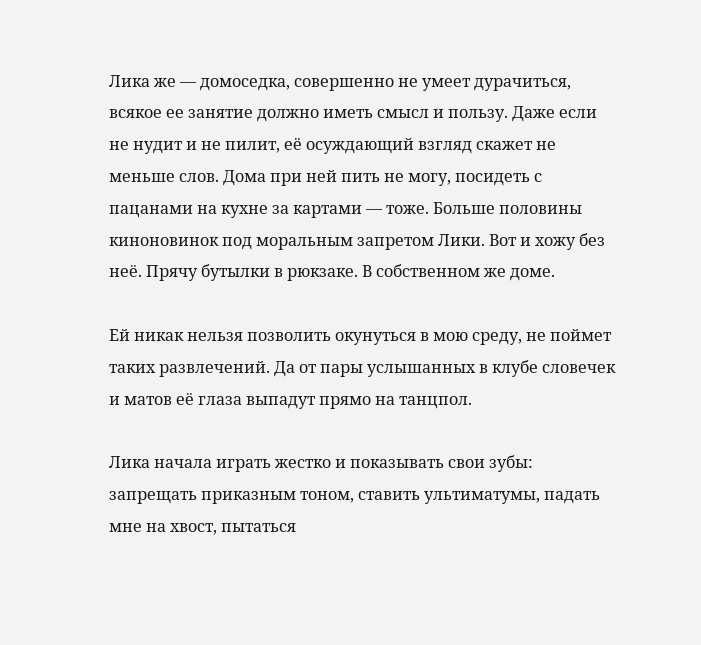Лика же — домоседка, совершенно не умеет дурачиться, всякое ее занятие должно иметь смысл и пользу. Даже если не нудит и не пилит, её осуждающий взгляд скажет не меньше слов. Дома при ней пить не могу, посидеть с пацанами на кухне за картами — тоже. Больше половины киноновинок под моральным запретом Лики. Вот и хожу без неё. Прячу бутылки в рюкзаке. В собственном же доме.

Ей никак нельзя позволить окунуться в мою среду, не поймет таких развлечений. Да от пары услышанных в клубе словечек и матов её глаза выпадут прямо на танцпол.

Лика начала играть жестко и показывать свои зубы: запрещать приказным тоном, ставить ультиматумы, падать мне на хвост, пытаться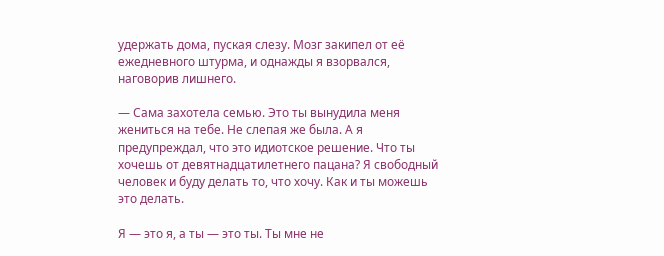удержать дома, пуская слезу. Мозг закипел от её ежедневного штурма, и однажды я взорвался, наговорив лишнего.

— Сама захотела семью. Это ты вынудила меня жениться на тебе. Не слепая же была. А я предупреждал, что это идиотское решение. Что ты хочешь от девятнадцатилетнего пацана? Я свободный человек и буду делать то, что хочу. Как и ты можешь это делать.

Я — это я, а ты — это ты. Ты мне не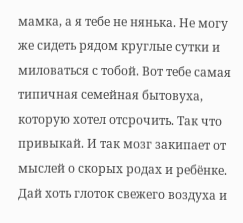мамка, а я тебе не нянька. Не могу же сидеть рядом круглые сутки и миловаться с тобой. Вот тебе самая типичная семейная бытовуха, которую хотел отсрочить. Так что привыкай. И так мозг закипает от мыслей о скорых родах и ребёнке. Дай хоть глоток свежего воздуха и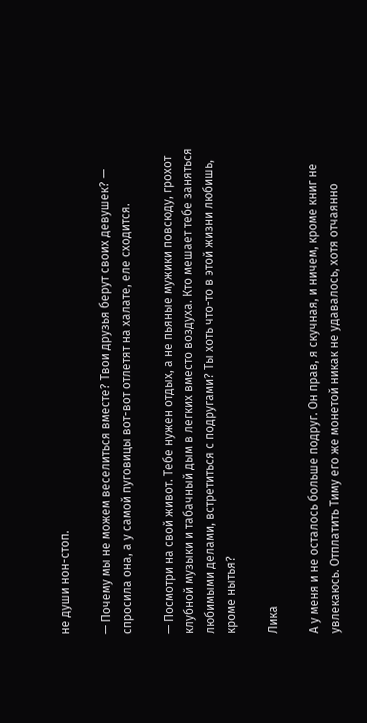не души нон-стоп.

— Почему мы не можем веселиться вместе? Твои друзья берут своих девушек? — спросила она, а у самой пуговицы вот-вот отлетят на халате, еле сходится.

— Посмотри на свой живот. Тебе нужен отдых, а не пьяные мужики повсюду, грохот клубной музыки и табачный дым в легких вместо воздуха. Кто мешает тебе заняться любимыми делами, встретиться с подругами? Ты хоть что-то в этой жизни любишь, кроме нытья?

Лика

А у меня и не осталось больше подруг. Он прав, я скучная, и ничем, кроме книг не увлекаюсь. Отплатить Тиму его же монетой никак не удавалось, хотя отчаянно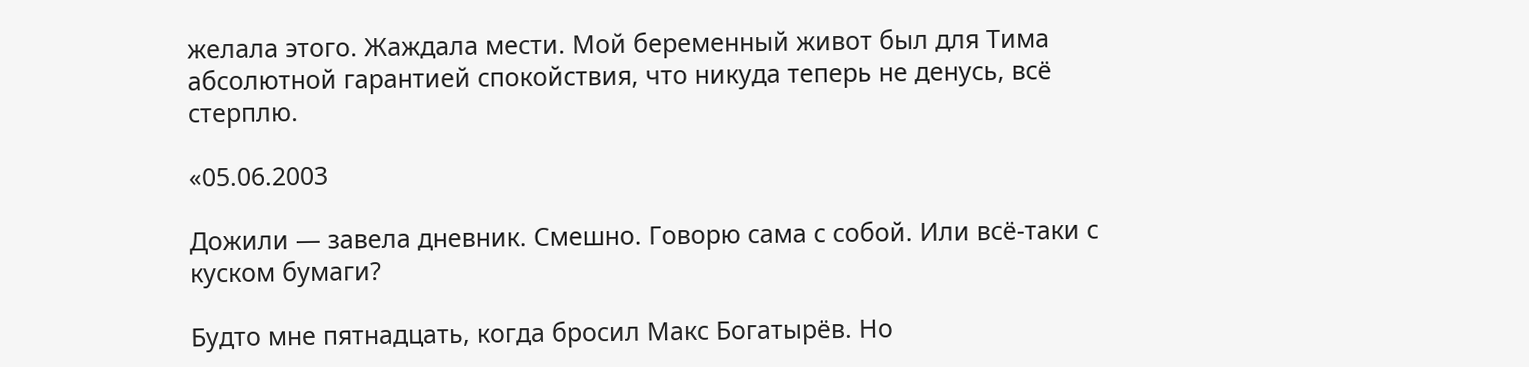желала этого. Жаждала мести. Мой беременный живот был для Тима абсолютной гарантией спокойствия, что никуда теперь не денусь, всё стерплю.

«05.06.2003

Дожили — завела дневник. Смешно. Говорю сама с собой. Или всё-таки с куском бумаги?

Будто мне пятнадцать, когда бросил Макс Богатырёв. Но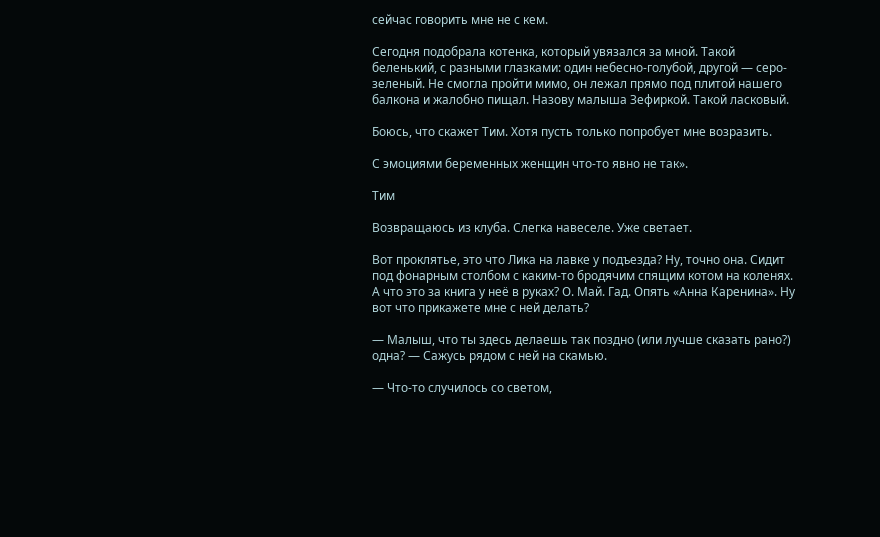сейчас говорить мне не с кем.

Сегодня подобрала котенка, который увязался за мной. Такой беленький, с разными глазками: один небесно-голубой, другой — серо-зеленый. Не смогла пройти мимо, он лежал прямо под плитой нашего балкона и жалобно пищал. Назову малыша Зефиркой. Такой ласковый.

Боюсь, что скажет Тим. Хотя пусть только попробует мне возразить.

С эмоциями беременных женщин что-то явно не так».

Тим

Возвращаюсь из клуба. Слегка навеселе. Уже светает.

Вот проклятье, это что Лика на лавке у подъезда? Ну, точно она. Сидит под фонарным столбом с каким-то бродячим спящим котом на коленях. А что это за книга у неё в руках? О. Май. Гад. Опять «Анна Каренина». Ну вот что прикажете мне с ней делать?

— Малыш, что ты здесь делаешь так поздно (или лучше сказать рано?) одна? — Сажусь рядом с ней на скамью.

— Что-то случилось со светом,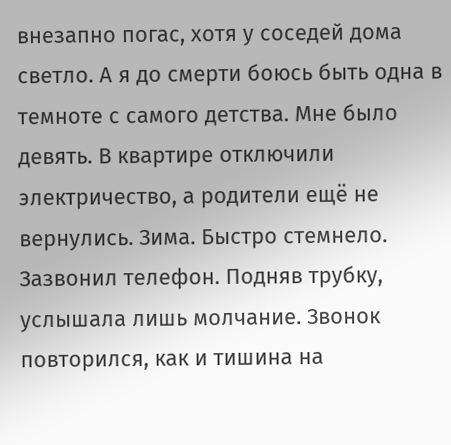внезапно погас, хотя у соседей дома светло. А я до смерти боюсь быть одна в темноте с самого детства. Мне было девять. В квартире отключили электричество, а родители ещё не вернулись. Зима. Быстро стемнело. Зазвонил телефон. Подняв трубку, услышала лишь молчание. Звонок повторился, как и тишина на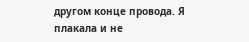другом конце провода. Я плакала и не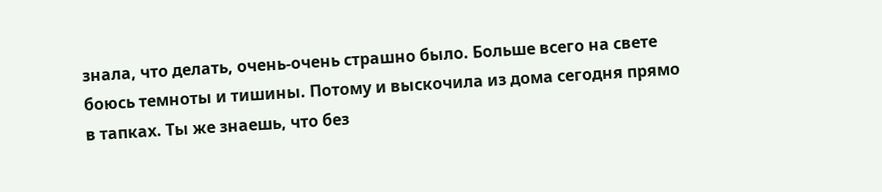знала, что делать, очень-очень страшно было. Больше всего на свете боюсь темноты и тишины. Потому и выскочила из дома сегодня прямо в тапках. Ты же знаешь, что без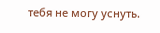тебя не могу уснуть.